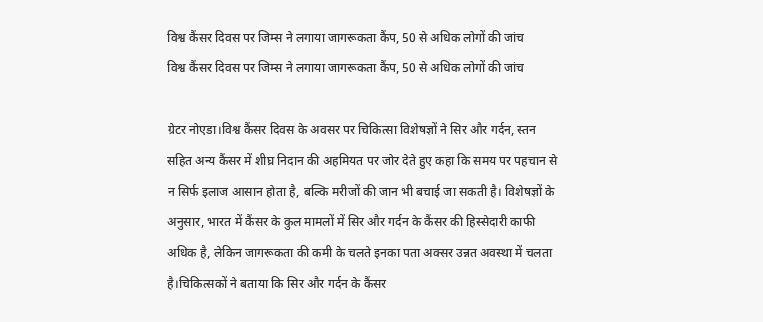विश्व कैंसर दिवस पर जिम्स ने लगाया जागरूकता कैंप, 50 से अधिक लोगों की जांच
विश्व कैंसर दिवस पर जिम्स ने लगाया जागरूकता कैंप, 50 से अधिक लोगों की जांच

ग्रेटर नोएडा।विश्व कैंसर दिवस के अवसर पर चिकित्सा विशेषज्ञों ने सिर और गर्दन, स्तन सहित अन्य कैंसर में शीघ्र निदान की अहमियत पर जोर देते हुए कहा कि समय पर पहचान से न सिर्फ इलाज आसान होता है, बल्कि मरीजों की जान भी बचाई जा सकती है। विशेषज्ञों के अनुसार, भारत में कैंसर के कुल मामलों में सिर और गर्दन के कैंसर की हिस्सेदारी काफी अधिक है, लेकिन जागरूकता की कमी के चलते इनका पता अक्सर उन्नत अवस्था में चलता है।चिकित्सकों ने बताया कि सिर और गर्दन के कैंसर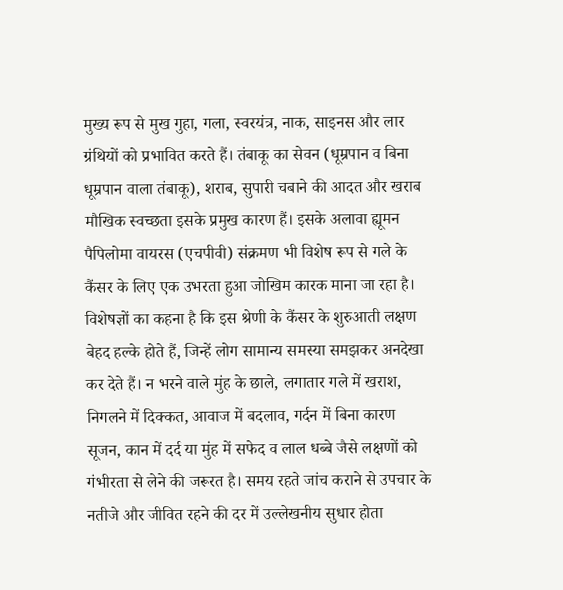मुख्य रूप से मुख गुहा, गला, स्वरयंत्र, नाक, साइनस और लार ग्रंथियों को प्रभावित करते हैं। तंबाकू का सेवन (धूम्रपान व बिना धूम्रपान वाला तंबाकू), शराब, सुपारी चबाने की आदत और खराब मौखिक स्वच्छता इसके प्रमुख कारण हैं। इसके अलावा ह्यूमन पैपिलोमा वायरस (एचपीवी) संक्रमण भी विशेष रूप से गले के कैंसर के लिए एक उभरता हुआ जोखिम कारक माना जा रहा है।
विशेषज्ञों का कहना है कि इस श्रेणी के कैंसर के शुरुआती लक्षण बेहद हल्के होते हैं, जिन्हें लोग सामान्य समस्या समझकर अनदेखा कर देते हैं। न भरने वाले मुंह के छाले, लगातार गले में खराश, निगलने में दिक्कत, आवाज में बदलाव, गर्दन में बिना कारण सूजन, कान में दर्द या मुंह में सफेद व लाल धब्बे जैसे लक्षणों को गंभीरता से लेने की जरूरत है। समय रहते जांच कराने से उपचार के नतीजे और जीवित रहने की दर में उल्लेखनीय सुधार होता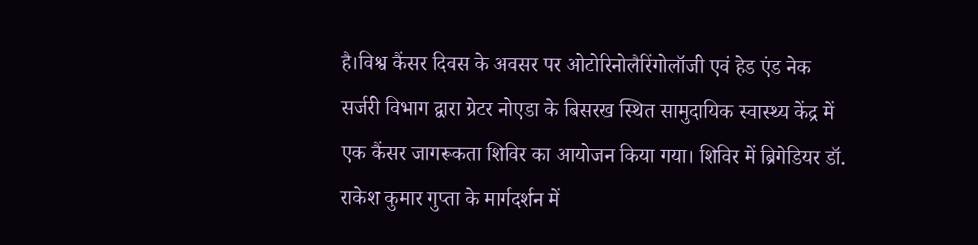है।विश्व कैंसर दिवस के अवसर पर ओटोरिनोलैरिंगोलॉजी एवं हेड एंड नेक सर्जरी विभाग द्वारा ग्रेटर नोएडा के बिसरख स्थित सामुदायिक स्वास्थ्य केंद्र में एक कैंसर जागरूकता शिविर का आयोजन किया गया। शिविर में ब्रिगेडियर डॉ. राकेश कुमार गुप्ता के मार्गदर्शन में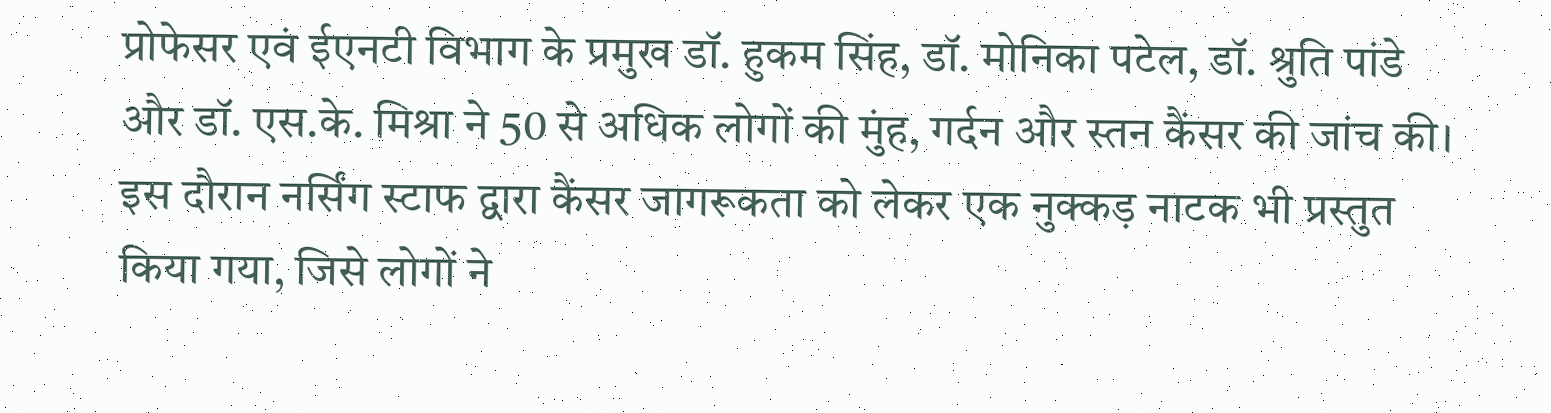प्रोफेसर एवं ईएनटी विभाग के प्रमुख डॉ. हुकम सिंह, डॉ. मोनिका पटेल, डॉ. श्रुति पांडे और डॉ. एस.के. मिश्रा ने 50 से अधिक लोगों की मुंह, गर्दन और स्तन कैंसर की जांच की। इस दौरान नर्सिंग स्टाफ द्वारा कैंसर जागरूकता को लेकर एक नुक्कड़ नाटक भी प्रस्तुत किया गया, जिसे लोगों ने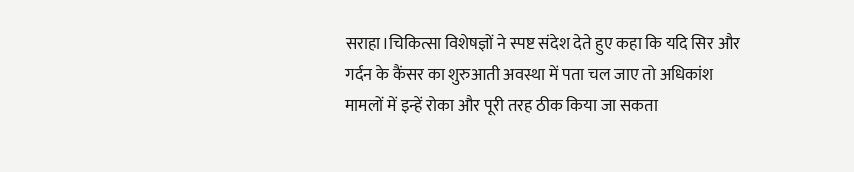सराहा।चिकित्सा विशेषज्ञों ने स्पष्ट संदेश देते हुए कहा कि यदि सिर और गर्दन के कैंसर का शुरुआती अवस्था में पता चल जाए तो अधिकांश मामलों में इन्हें रोका और पूरी तरह ठीक किया जा सकता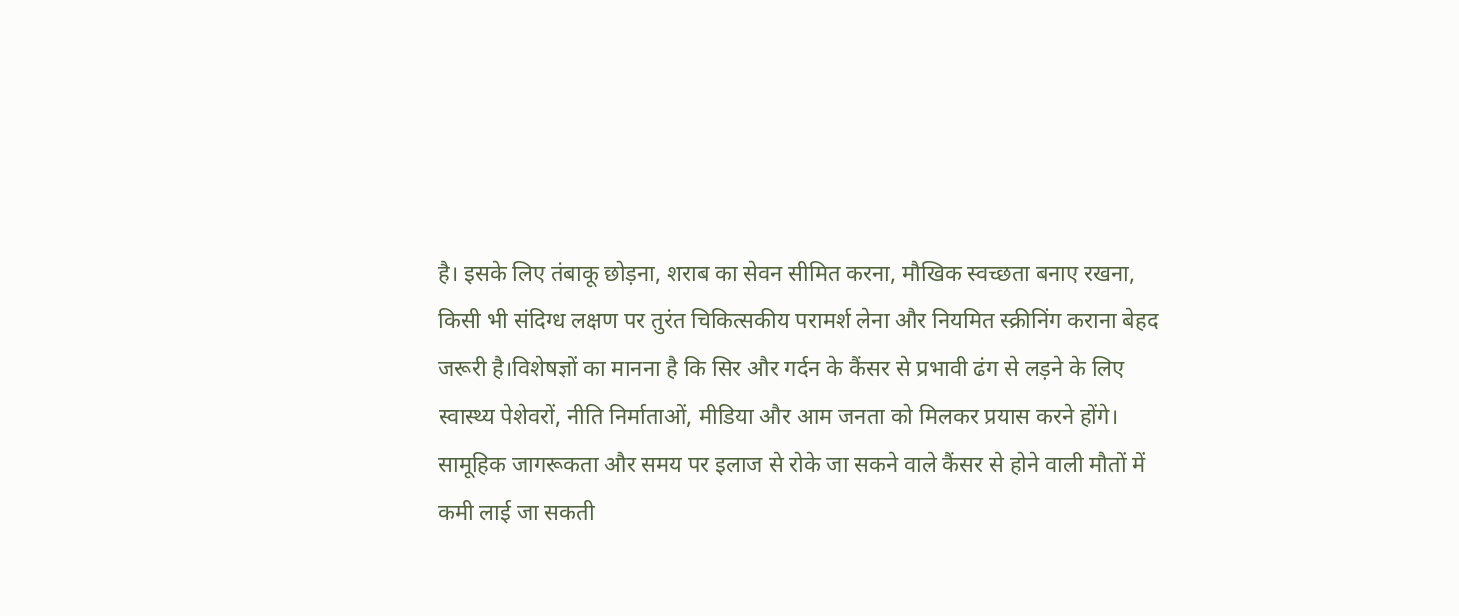है। इसके लिए तंबाकू छोड़ना, शराब का सेवन सीमित करना, मौखिक स्वच्छता बनाए रखना, किसी भी संदिग्ध लक्षण पर तुरंत चिकित्सकीय परामर्श लेना और नियमित स्क्रीनिंग कराना बेहद जरूरी है।विशेषज्ञों का मानना है कि सिर और गर्दन के कैंसर से प्रभावी ढंग से लड़ने के लिए स्वास्थ्य पेशेवरों, नीति निर्माताओं, मीडिया और आम जनता को मिलकर प्रयास करने होंगे। सामूहिक जागरूकता और समय पर इलाज से रोके जा सकने वाले कैंसर से होने वाली मौतों में कमी लाई जा सकती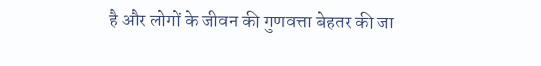है और लोगों के जीवन की गुणवत्ता बेहतर की जा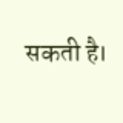सकती है।